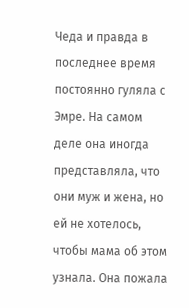Чеда и правда в последнее время постоянно гуляла с Эмре. На самом деле она иногда представляла, что они муж и жена, но ей не хотелось, чтобы мама об этом узнала. Она пожала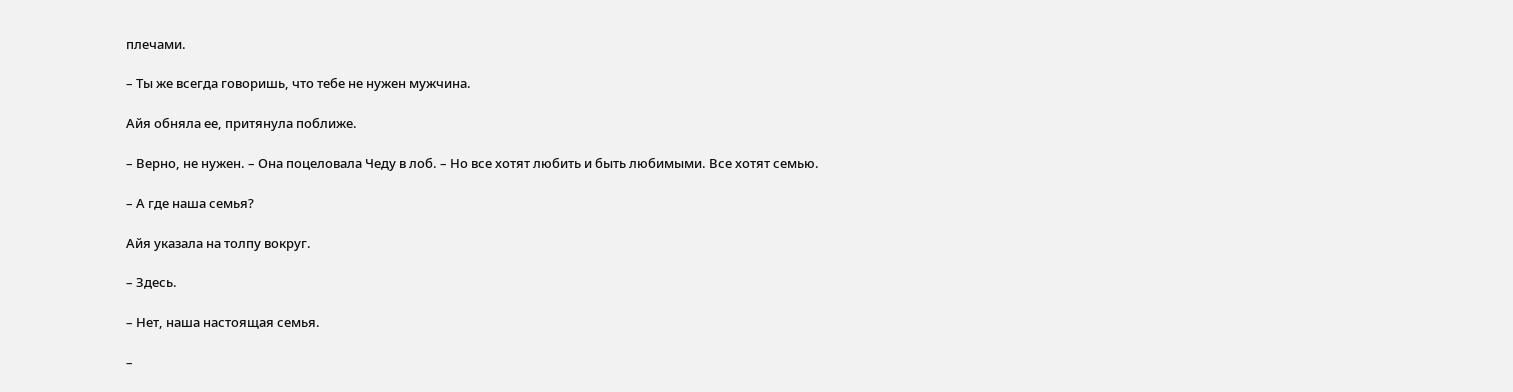плечами.

– Ты же всегда говоришь, что тебе не нужен мужчина.

Айя обняла ее, притянула поближе.

– Верно, не нужен. – Она поцеловала Чеду в лоб. – Но все хотят любить и быть любимыми. Все хотят семью.

– А где наша семья?

Айя указала на толпу вокруг.

– Здесь.

– Нет, наша настоящая семья.

–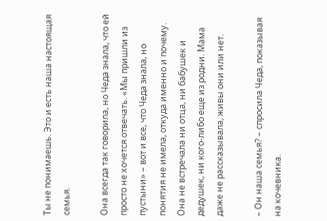Ты не понимаешь. Это и есть наша настоящая семья.

Она всегда так говорила, но Чеда знала, что ей просто не хочется отвечать. «Мы пришли из пустыни» – вот и все, что Чеда знала, но понятия не имела, откуда именно и почему. Она не встречала ни отца, ни бабушек и дедушек, ни кого-либо еще из родни. Мама даже не рассказывала, живы они или нет.

– Он наша семья? – спросила Чеда, показывая на кочевника.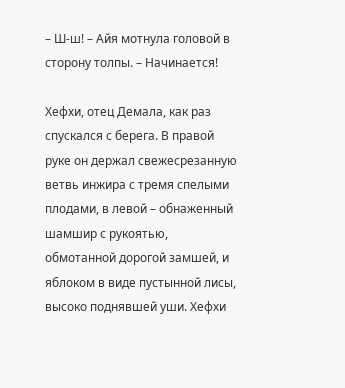– Ш-ш! – Айя мотнула головой в сторону толпы. – Начинается!

Хефхи, отец Демала, как раз спускался с берега. В правой руке он держал свежесрезанную ветвь инжира с тремя спелыми плодами, в левой – обнаженный шамшир с рукоятью, обмотанной дорогой замшей, и яблоком в виде пустынной лисы, высоко поднявшей уши. Хефхи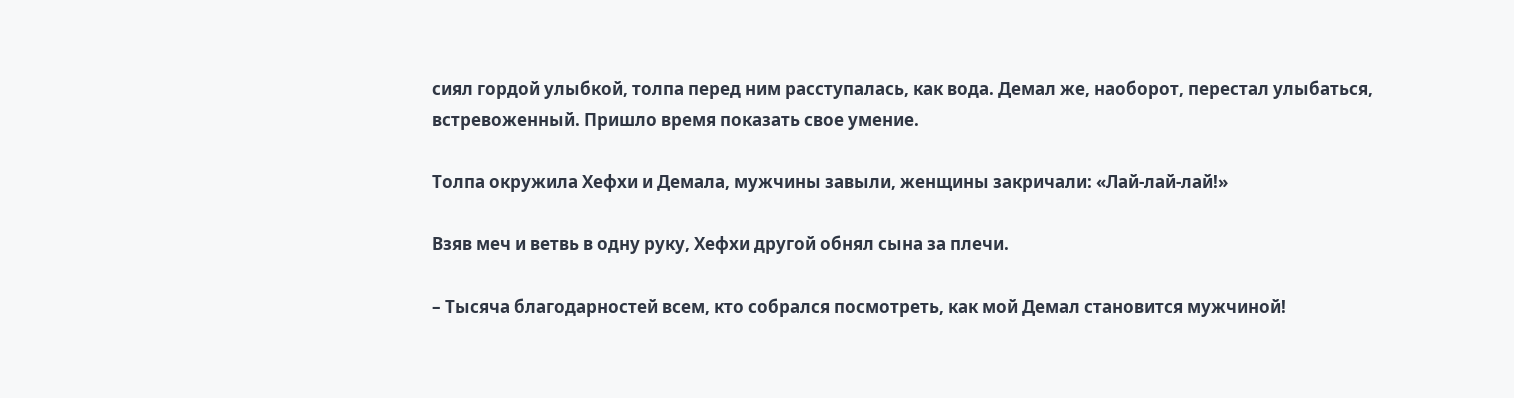сиял гордой улыбкой, толпа перед ним расступалась, как вода. Демал же, наоборот, перестал улыбаться, встревоженный. Пришло время показать свое умение.

Толпа окружила Хефхи и Демала, мужчины завыли, женщины закричали: «Лай-лай-лай!»

Взяв меч и ветвь в одну руку, Хефхи другой обнял сына за плечи.

– Тысяча благодарностей всем, кто собрался посмотреть, как мой Демал становится мужчиной!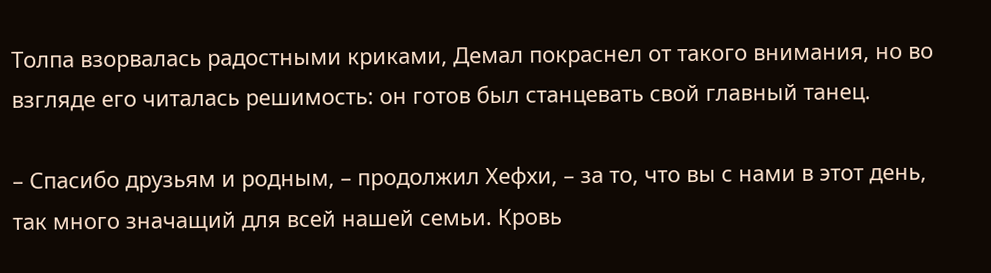Толпа взорвалась радостными криками, Демал покраснел от такого внимания, но во взгляде его читалась решимость: он готов был станцевать свой главный танец.

– Спасибо друзьям и родным, – продолжил Хефхи, – за то, что вы с нами в этот день, так много значащий для всей нашей семьи. Кровь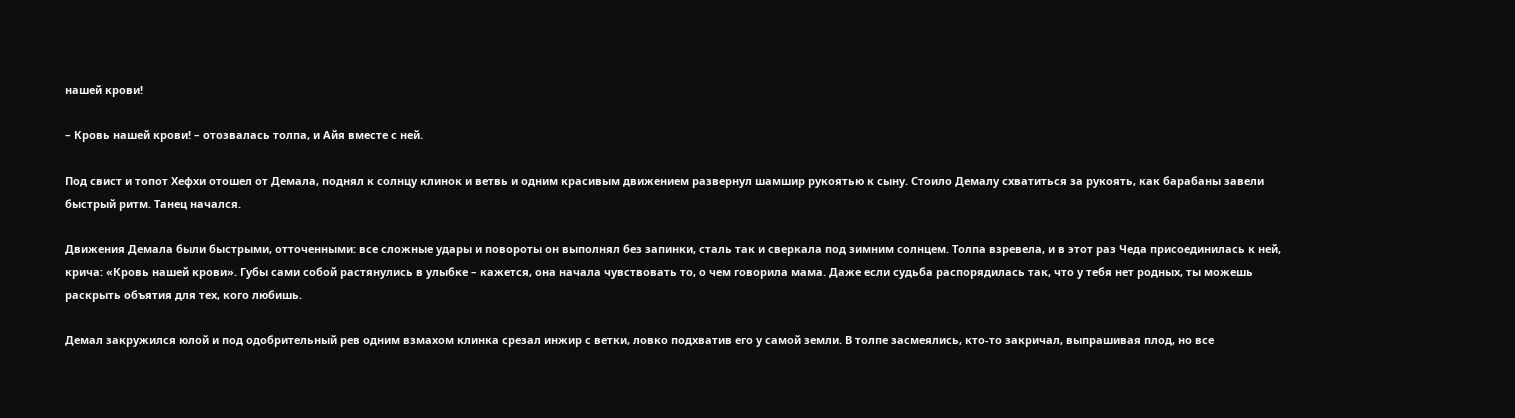нашей крови!

– Кровь нашей крови! – отозвалась толпа, и Айя вместе с ней.

Под свист и топот Хефхи отошел от Демала, поднял к солнцу клинок и ветвь и одним красивым движением развернул шамшир рукоятью к сыну. Стоило Демалу схватиться за рукоять, как барабаны завели быстрый ритм. Танец начался.

Движения Демала были быстрыми, отточенными: все сложные удары и повороты он выполнял без запинки, сталь так и сверкала под зимним солнцем. Толпа взревела, и в этот раз Чеда присоединилась к ней, крича: «Кровь нашей крови». Губы сами собой растянулись в улыбке – кажется, она начала чувствовать то, о чем говорила мама. Даже если судьба распорядилась так, что у тебя нет родных, ты можешь раскрыть объятия для тех, кого любишь.

Демал закружился юлой и под одобрительный рев одним взмахом клинка срезал инжир с ветки, ловко подхватив его у самой земли. В толпе засмеялись, кто-то закричал, выпрашивая плод, но все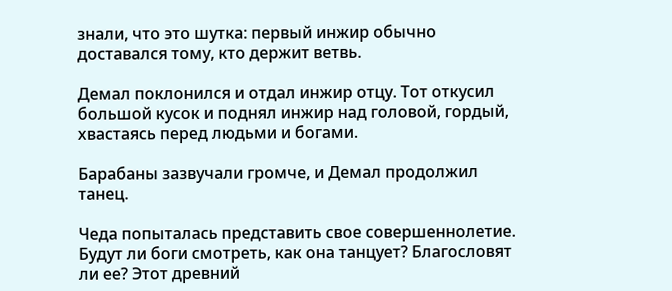знали, что это шутка: первый инжир обычно доставался тому, кто держит ветвь.

Демал поклонился и отдал инжир отцу. Тот откусил большой кусок и поднял инжир над головой, гордый, хвастаясь перед людьми и богами.

Барабаны зазвучали громче, и Демал продолжил танец.

Чеда попыталась представить свое совершеннолетие. Будут ли боги смотреть, как она танцует? Благословят ли ее? Этот древний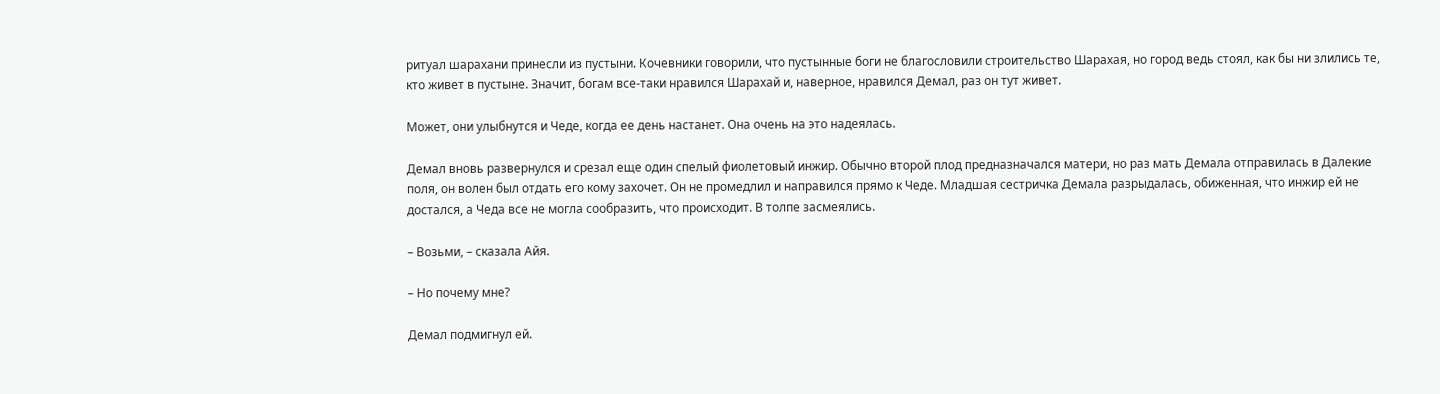ритуал шарахани принесли из пустыни. Кочевники говорили, что пустынные боги не благословили строительство Шарахая, но город ведь стоял, как бы ни злились те, кто живет в пустыне. Значит, богам все-таки нравился Шарахай и, наверное, нравился Демал, раз он тут живет.

Может, они улыбнутся и Чеде, когда ее день настанет. Она очень на это надеялась.

Демал вновь развернулся и срезал еще один спелый фиолетовый инжир. Обычно второй плод предназначался матери, но раз мать Демала отправилась в Далекие поля, он волен был отдать его кому захочет. Он не промедлил и направился прямо к Чеде. Младшая сестричка Демала разрыдалась, обиженная, что инжир ей не достался, а Чеда все не могла сообразить, что происходит. В толпе засмеялись.

– Возьми, – сказала Айя.

– Но почему мне?

Демал подмигнул ей.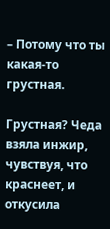– Потому что ты какая-то грустная.

Грустная? Чеда взяла инжир, чувствуя, что краснеет, и откусила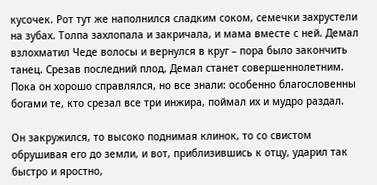кусочек. Рот тут же наполнился сладким соком, семечки захрустели на зубах. Толпа захлопала и закричала, и мама вместе с ней. Демал взлохматил Чеде волосы и вернулся в круг – пора было закончить танец. Срезав последний плод, Демал станет совершеннолетним. Пока он хорошо справлялся, но все знали: особенно благословенны богами те, кто срезал все три инжира, поймал их и мудро раздал.

Он закружился, то высоко поднимая клинок, то со свистом обрушивая его до земли, и вот, приблизившись к отцу, ударил так быстро и яростно,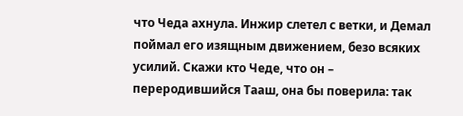что Чеда ахнула. Инжир слетел с ветки, и Демал поймал его изящным движением, безо всяких усилий. Скажи кто Чеде, что он – переродившийся Тааш, она бы поверила: так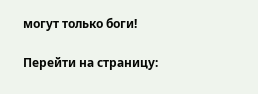могут только боги!

Перейти на страницу: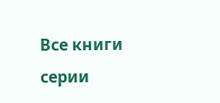Все книги серии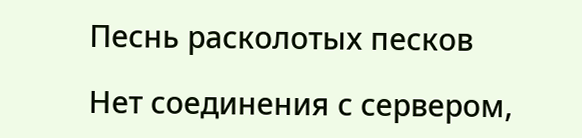Песнь расколотых песков

Нет соединения с сервером,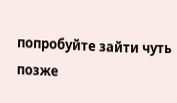попробуйте зайти чуть позже